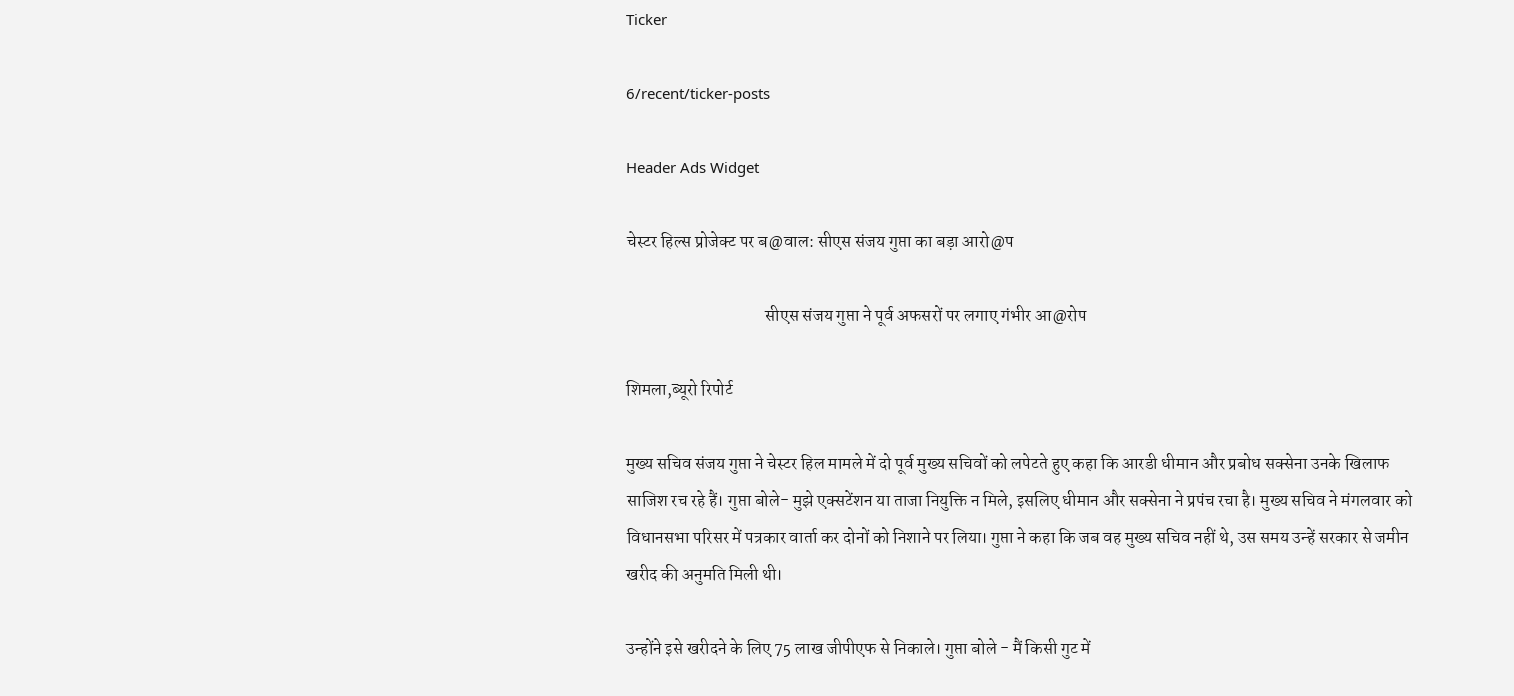Ticker

6/recent/ticker-posts

Header Ads Widget

चेस्टर हिल्स प्रोजेक्ट पर ब@वाल: सीएस संजय गुप्ता का बड़ा आरो@प

                                        सीएस संजय गुप्ता ने पूर्व अफसरों पर लगाए गंभीर आ@रोप

शिमला,ब्यूरो रिपोर्ट

मुख्य सचिव संजय गुप्ता ने चेस्टर हिल मामले में दो पूर्व मुख्य सचिवों को लपेटते हुए कहा कि आरडी धीमान और प्रबोध सक्सेना उनके खिलाफ साजिश रच रहे हैं। गुप्ता बोले- मुझे एक्सटेंशन या ताजा नियुक्ति न मिले, इसलिए धीमान और सक्सेना ने प्रपंच रचा है। मुख्य सचिव ने मंगलवार को विधानसभा परिसर में पत्रकार वार्ता कर दोनों को निशाने पर लिया। गुप्ता ने कहा कि जब वह मुख्य सचिव नहीं थे, उस समय उन्हें सरकार से जमीन खरीद की अनुमति मिली थी।

उन्होंने इसे खरीदने के लिए 75 लाख जीपीएफ से निकाले। गुप्ता बोले - मैं किसी गुट में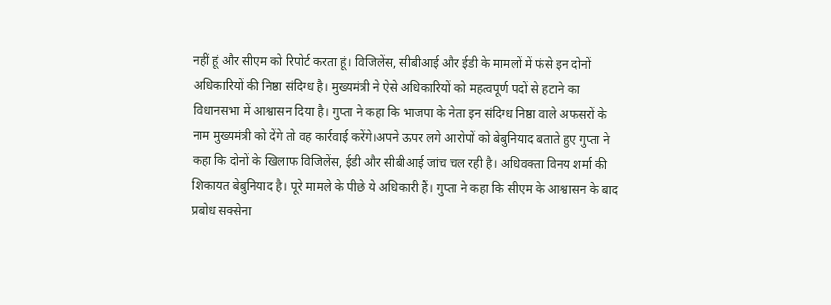नहीं हूं और सीएम को रिपोर्ट करता हूं। विजिलेंस, सीबीआई और ईडी के मामलों में फंसे इन दोनों अधिकारियों की निष्ठा संदिग्ध है। मुख्यमंत्री ने ऐसे अधिकारियों को महत्वपूर्ण पदों से हटाने का विधानसभा में आश्वासन दिया है। गुप्ता ने कहा कि भाजपा के नेता इन संदिग्ध निष्ठा वाले अफसरों के नाम मुख्यमंत्री को देंगे तो वह कार्रवाई करेंगे।अपने ऊपर लगे आरोपों को बेबुनियाद बताते हुए गुप्ता ने कहा कि दोनों के खिलाफ विजिलेंस, ईडी और सीबीआई जांच चल रही है। अधिवक्ता विनय शर्मा की शिकायत बेबुनियाद है। पूरे मामले के पीछे ये अधिकारी हैं। गुप्ता ने कहा कि सीएम के आश्वासन के बाद प्रबोध सक्सेना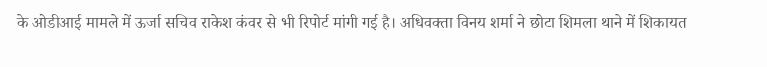के ओडीआई मामले में ऊर्जा सचिव राकेश कंवर से भी रिपोर्ट मांगी गई है। अधिवक्ता विनय शर्मा ने छोटा शिमला थाने में शिकायत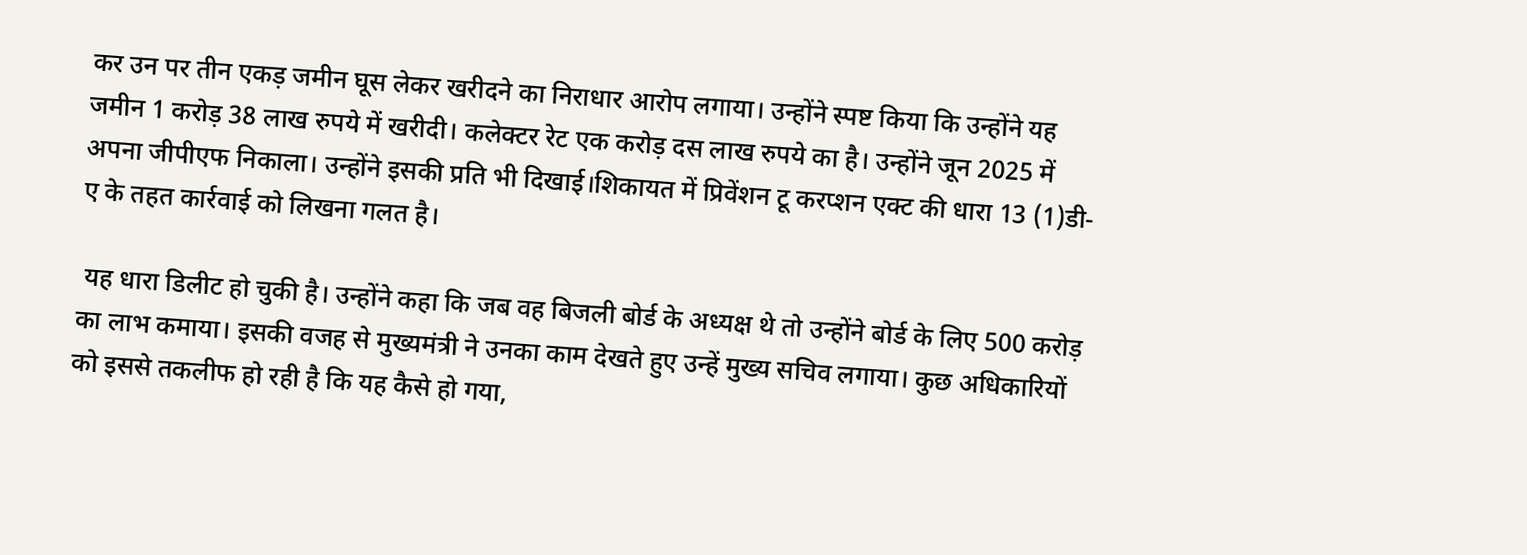कर उन पर तीन एकड़ जमीन घूस लेकर खरीदने का निराधार आरोप लगाया। उन्होंने स्पष्ट किया कि उन्होंने यह जमीन 1 करोड़ 38 लाख रुपये में खरीदी। कलेक्टर रेट एक करोड़ दस लाख रुपये का है। उन्होंने जून 2025 में अपना जीपीएफ निकाला। उन्होंने इसकी प्रति भी दिखाई।शिकायत में प्रिवेंशन टू करप्शन एक्ट की धारा 13 (1)डी-ए के तहत कार्रवाई को लिखना गलत है।

 यह धारा डिलीट हो चुकी है। उन्होंने कहा कि जब वह बिजली बोर्ड के अध्यक्ष थे तो उन्होंने बोर्ड के लिए 500 करोड़ का लाभ कमाया। इसकी वजह से मुख्यमंत्री ने उनका काम देखते हुए उन्हें मुख्य सचिव लगाया। कुछ अधिकारियों को इससे तकलीफ हो रही है कि यह कैसे हो गया,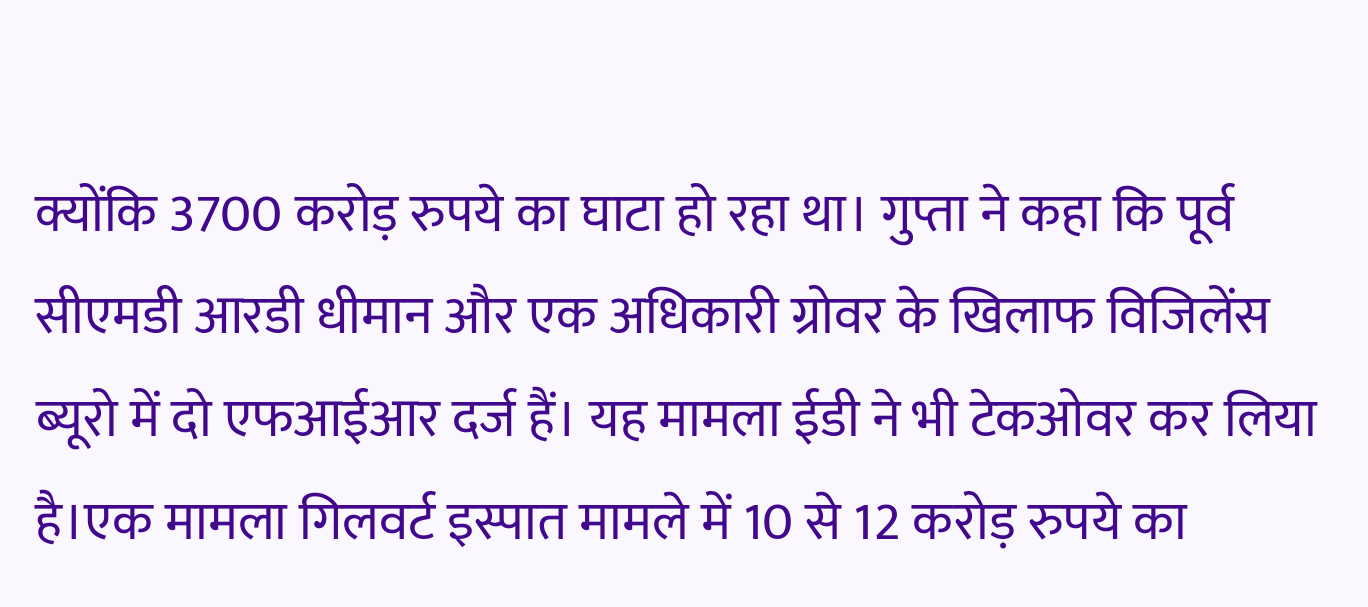क्योंकि 3700 करोड़ रुपये का घाटा हो रहा था। गुप्ता ने कहा कि पूर्व सीएमडी आरडी धीमान और एक अधिकारी ग्रोवर के खिलाफ विजिलेंस ब्यूरो में दो एफआईआर दर्ज हैं। यह मामला ईडी ने भी टेकओवर कर लिया है।एक मामला गिलवर्ट इस्पात मामले में 10 से 12 करोड़ रुपये का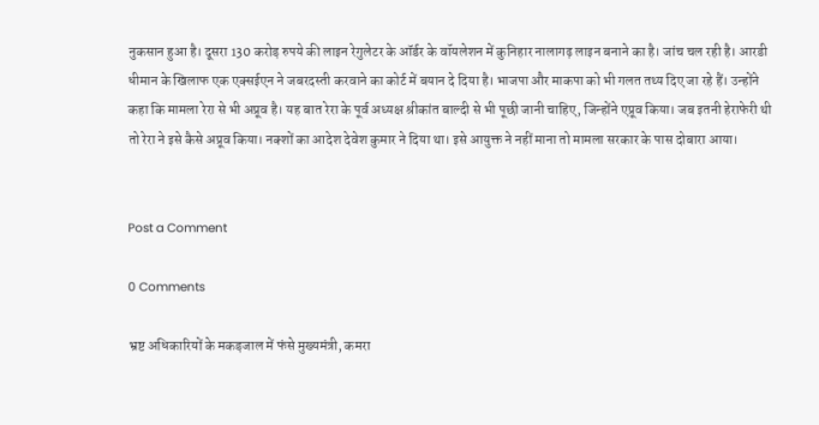नुकसान हुआ है। दूसरा 130 करोड़ रुपये की लाइन रेगुलेटर के ऑर्डर के वॉयलेशन में कुनिहार नालागढ़ लाइन बनाने का है। जांच चल रही है। आरडी धीमान के खिलाफ एक एक्सईएन ने जबरदस्ती करवाने का कोर्ट में बयान दे दिया है। भाजपा और माकपा को भी गलत तथ्य दिए जा रहे हैं। उन्होंने कहा कि मामला रेरा से भी अप्रूव है। यह बात रेरा के पूर्व अध्यक्ष श्रीकांत बाल्दी से भी पूछी जानी चाहिए, जिन्होंने एप्रूव किया। जब इतनी हेराफेरी थी तो रेरा ने इसे कैसे अप्रूव किया। नक्शों का आदेश देवेश कुमार ने दिया था। इसे आयुक्त ने नहीं माना तो मामला सरकार के पास दोबारा आया।


Post a Comment

0 Comments

भ्रष्ट अधिकारियों के मकड़जाल में फंसे मुख्यमंत्री, कमरा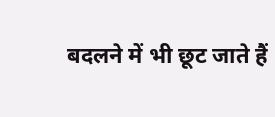बदलने में भी छूट जाते हैं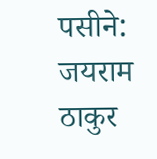पसीने: जयराम ठाकुर